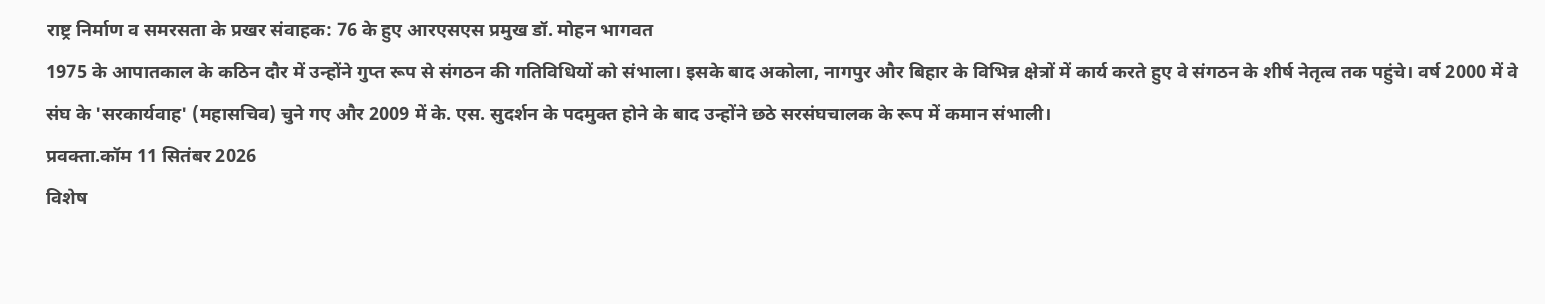राष्ट्र निर्माण व समरसता के प्रखर संवाहक: 76 के हुए आरएसएस प्रमुख डॉ. मोहन भागवत
1975 के आपातकाल के कठिन दौर में उन्होंने गुप्त रूप से संगठन की गतिविधियों को संभाला। इसके बाद अकोला, नागपुर और बिहार के विभिन्न क्षेत्रों में कार्य करते हुए वे संगठन के शीर्ष नेतृत्व तक पहुंचे। वर्ष 2000 में वे संघ के 'सरकार्यवाह' (महासचिव) चुने गए और 2009 में के. एस. सुदर्शन के पदमुक्त होने के बाद उन्होंने छठे सरसंघचालक के रूप में कमान संभाली।
प्रवक्ता.कॉम 11 सितंबर 2026
विशेष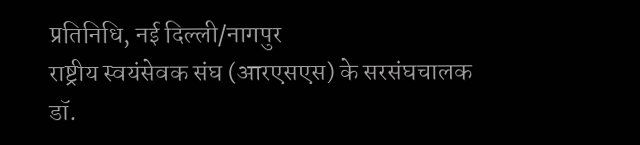प्रतिनिधि, नई दिल्ली/नागपुर
राष्ट्रीय स्वयंसेवक संघ (आरएसएस) के सरसंघचालक डॉ.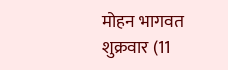मोहन भागवत शुक्रवार (11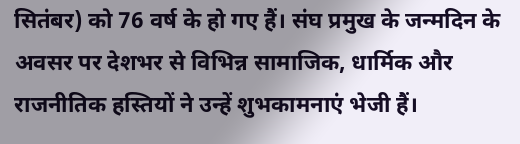सितंबर) को 76 वर्ष के हो गए हैं। संघ प्रमुख के जन्मदिन के अवसर पर देशभर से विभिन्न सामाजिक, धार्मिक और राजनीतिक हस्तियों ने उन्हें शुभकामनाएं भेजी हैं।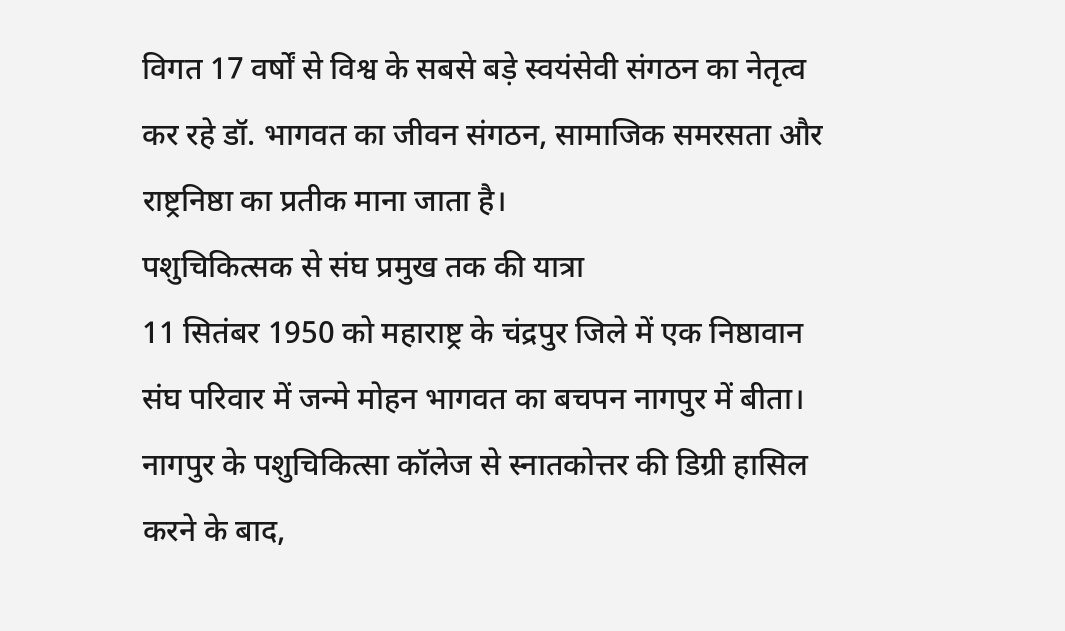विगत 17 वर्षों से विश्व के सबसे बड़े स्वयंसेवी संगठन का नेतृत्व कर रहे डॉ. भागवत का जीवन संगठन, सामाजिक समरसता और राष्ट्रनिष्ठा का प्रतीक माना जाता है।
पशुचिकित्सक से संघ प्रमुख तक की यात्रा
11 सितंबर 1950 को महाराष्ट्र के चंद्रपुर जिले में एक निष्ठावान संघ परिवार में जन्मे मोहन भागवत का बचपन नागपुर में बीता। नागपुर के पशुचिकित्सा कॉलेज से स्नातकोत्तर की डिग्री हासिल करने के बाद,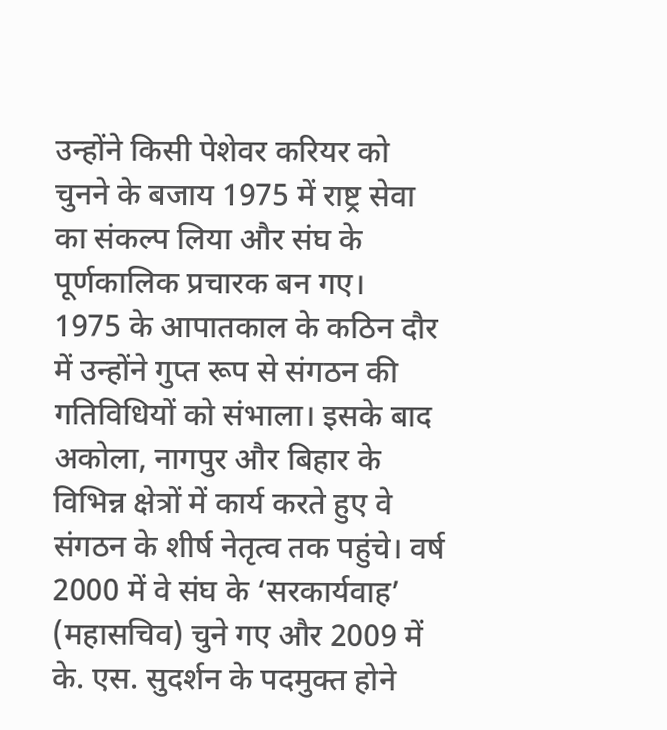उन्होंने किसी पेशेवर करियर को चुनने के बजाय 1975 में राष्ट्र सेवा का संकल्प लिया और संघ के पूर्णकालिक प्रचारक बन गए।
1975 के आपातकाल के कठिन दौर में उन्होंने गुप्त रूप से संगठन की गतिविधियों को संभाला। इसके बाद अकोला, नागपुर और बिहार के विभिन्न क्षेत्रों में कार्य करते हुए वे संगठन के शीर्ष नेतृत्व तक पहुंचे। वर्ष 2000 में वे संघ के ‘सरकार्यवाह’ (महासचिव) चुने गए और 2009 में के. एस. सुदर्शन के पदमुक्त होने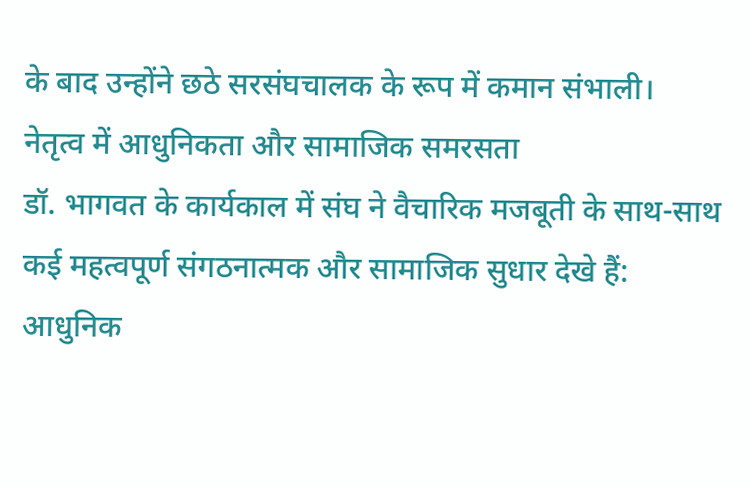के बाद उन्होंने छठे सरसंघचालक के रूप में कमान संभाली।
नेतृत्व में आधुनिकता और सामाजिक समरसता
डॉ. भागवत के कार्यकाल में संघ ने वैचारिक मजबूती के साथ-साथ कई महत्वपूर्ण संगठनात्मक और सामाजिक सुधार देखे हैं:
आधुनिक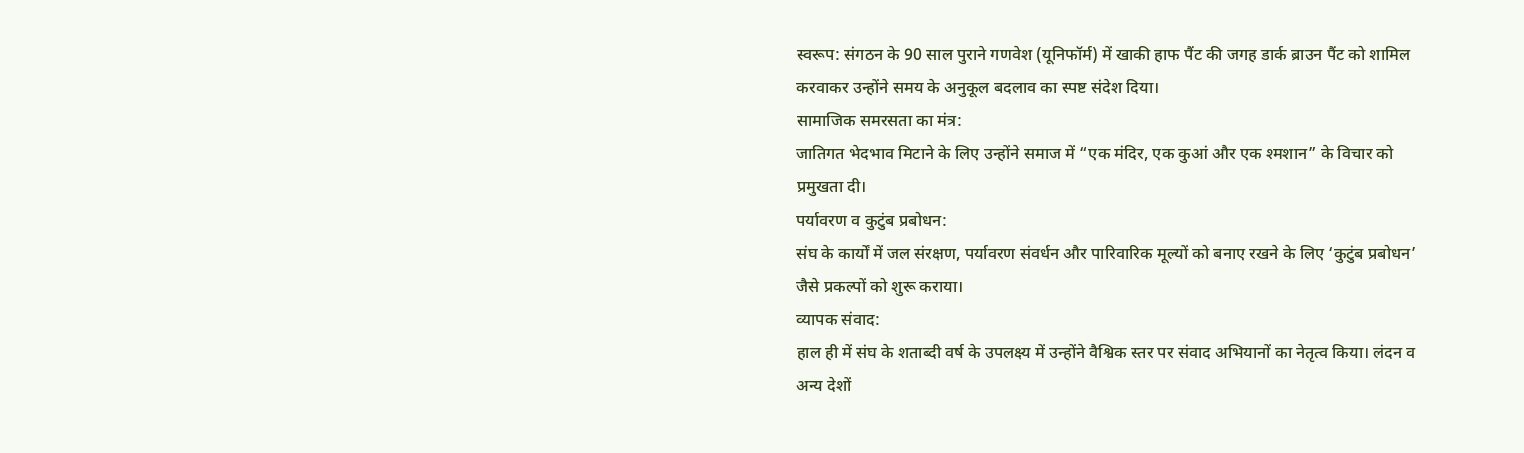स्वरूप: संगठन के 90 साल पुराने गणवेश (यूनिफॉर्म) में खाकी हाफ पैंट की जगह डार्क ब्राउन पैंट को शामिल करवाकर उन्होंने समय के अनुकूल बदलाव का स्पष्ट संदेश दिया।
सामाजिक समरसता का मंत्र:
जातिगत भेदभाव मिटाने के लिए उन्होंने समाज में “एक मंदिर, एक कुआं और एक श्मशान” के विचार को प्रमुखता दी।
पर्यावरण व कुटुंब प्रबोधन:
संघ के कार्यों में जल संरक्षण, पर्यावरण संवर्धन और पारिवारिक मूल्यों को बनाए रखने के लिए ‘कुटुंब प्रबोधन’ जैसे प्रकल्पों को शुरू कराया।
व्यापक संवाद:
हाल ही में संघ के शताब्दी वर्ष के उपलक्ष्य में उन्होंने वैश्विक स्तर पर संवाद अभियानों का नेतृत्व किया। लंदन व अन्य देशों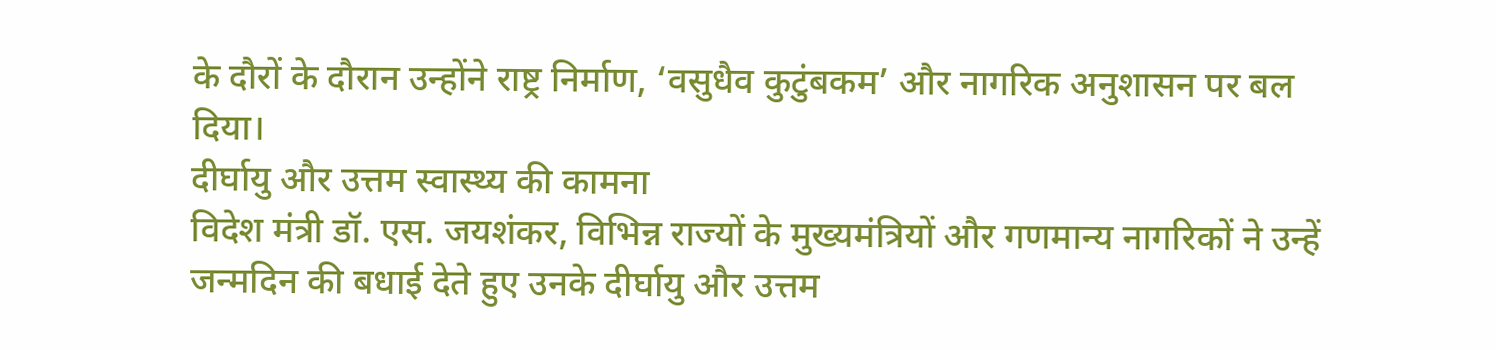के दौरों के दौरान उन्होंने राष्ट्र निर्माण, ‘वसुधैव कुटुंबकम’ और नागरिक अनुशासन पर बल दिया।
दीर्घायु और उत्तम स्वास्थ्य की कामना
विदेश मंत्री डॉ. एस. जयशंकर, विभिन्न राज्यों के मुख्यमंत्रियों और गणमान्य नागरिकों ने उन्हें जन्मदिन की बधाई देते हुए उनके दीर्घायु और उत्तम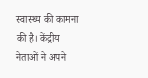स्वास्थ्य की कामना की है। केंद्रीय नेताओं ने अपने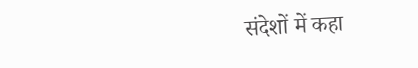संदेशों में कहा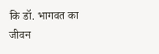कि डॉ. भागवत का जीवन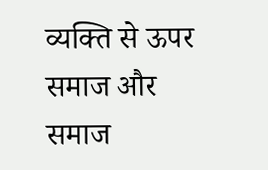व्यक्ति से ऊपर समाज और समाज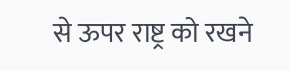से ऊपर राष्ट्र को रखने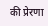की प्रेरणा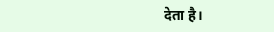देता है।